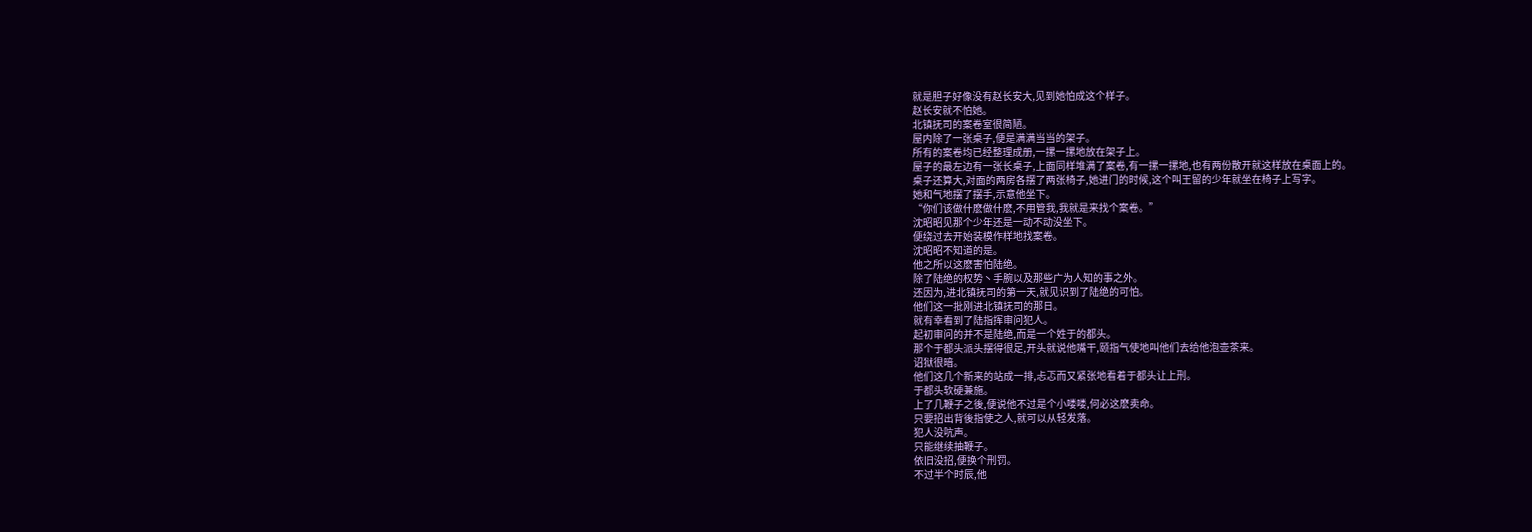就是胆子好像没有赵长安大,见到她怕成这个样子。
赵长安就不怕她。
北镇抚司的案卷室很简陋。
屋内除了一张桌子,便是满满当当的架子。
所有的案卷均已经整理成册,一摞一摞地放在架子上。
屋子的最左边有一张长桌子,上面同样堆满了案卷,有一摞一摞地,也有两份散开就这样放在桌面上的。
桌子还算大,对面的两房各摆了两张椅子,她进门的时候,这个叫王留的少年就坐在椅子上写字。
她和气地摆了摆手,示意他坐下。
“你们该做什麽做什麽,不用管我,我就是来找个案卷。”
沈昭昭见那个少年还是一动不动没坐下。
便绕过去开始装模作样地找案卷。
沈昭昭不知道的是。
他之所以这麽害怕陆绝。
除了陆绝的权势丶手腕以及那些广为人知的事之外。
还因为,进北镇抚司的第一天,就见识到了陆绝的可怕。
他们这一批刚进北镇抚司的那日。
就有幸看到了陆指挥审问犯人。
起初审问的并不是陆绝,而是一个姓于的都头。
那个于都头派头摆得很足,开头就说他嘴干,颐指气使地叫他们去给他泡壶茶来。
诏狱很暗。
他们这几个新来的站成一排,忐忑而又紧张地看着于都头让上刑。
于都头软硬兼施。
上了几鞭子之後,便说他不过是个小喽喽,何必这麽卖命。
只要招出背後指使之人,就可以从轻发落。
犯人没吭声。
只能继续抽鞭子。
依旧没招,便换个刑罚。
不过半个时辰,他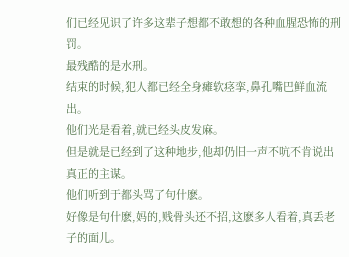们已经见识了许多这辈子想都不敢想的各种血腥恐怖的刑罚。
最残酷的是水刑。
结束的时候,犯人都已经全身瘫软痉挛,鼻孔嘴巴鲜血流出。
他们光是看着,就已经头皮发麻。
但是就是已经到了这种地步,他却仍旧一声不吭不肯说出真正的主谋。
他们听到于都头骂了句什麽。
好像是句什麽,妈的,贱骨头还不招,这麽多人看着,真丢老子的面儿。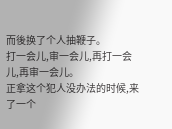而後换了个人抽鞭子。
打一会儿,审一会儿,再打一会儿,再审一会儿。
正拿这个犯人没办法的时候,来了一个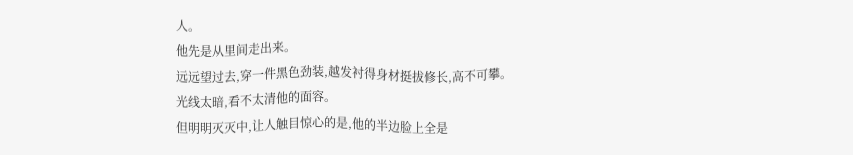人。
他先是从里间走出来。
远远望过去,穿一件黑色劲装,越发衬得身材挺拔修长,高不可攀。
光线太暗,看不太清他的面容。
但明明灭灭中,让人触目惊心的是,他的半边脸上全是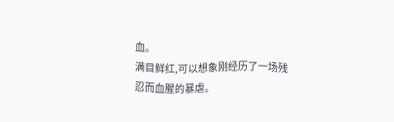血。
满目鲜红,可以想象刚经历了一场残忍而血腥的暴虐。